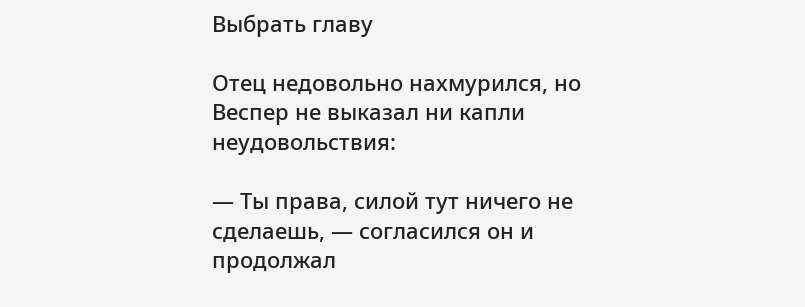Выбрать главу

Отец недовольно нахмурился, но Веспер не выказал ни капли неудовольствия:

— Ты права, силой тут ничего не сделаешь, — согласился он и продолжал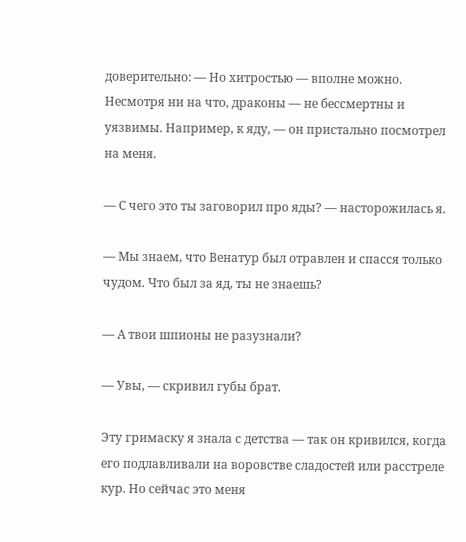доверительно: — Но хитростью — вполне можно. Несмотря ни на что, драконы — не бессмертны и уязвимы. Например, к яду, — он пристально посмотрел на меня.

— С чего это ты заговорил про яды? — насторожилась я.

— Мы знаем, что Венатур был отравлен и спасся только чудом. Что был за яд, ты не знаешь?

— А твои шпионы не разузнали?

— Увы, — скривил губы брат.

Эту гримаску я знала с детства — так он кривился, когда его подлавливали на воровстве сладостей или расстреле кур. Но сейчас это меня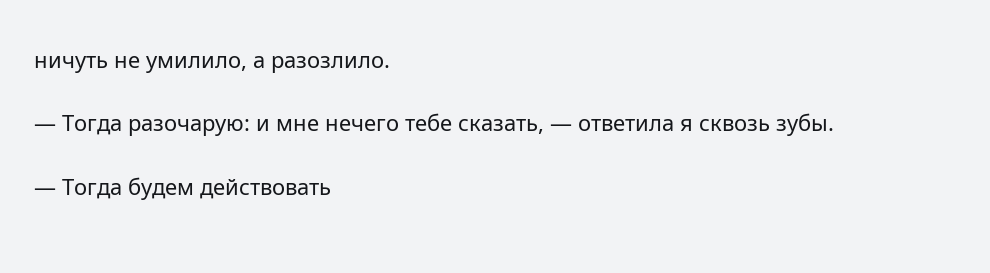ничуть не умилило, а разозлило.

— Тогда разочарую: и мне нечего тебе сказать, — ответила я сквозь зубы.

— Тогда будем действовать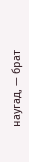наугад, — брат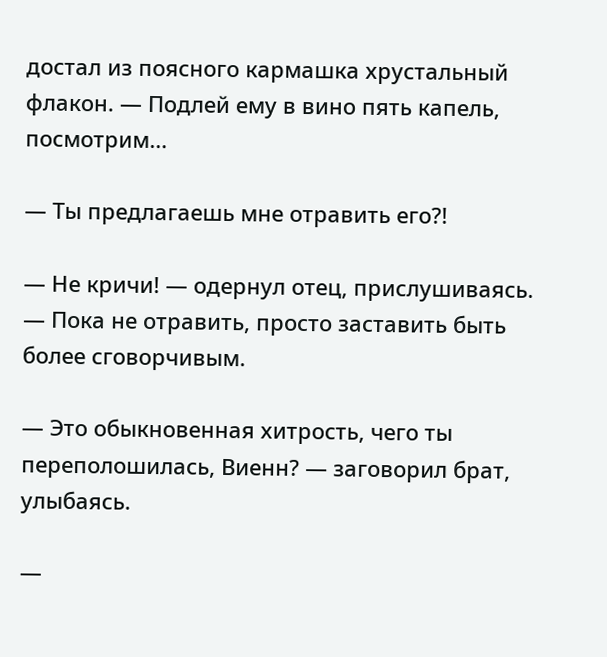достал из поясного кармашка хрустальный флакон. — Подлей ему в вино пять капель, посмотрим…

— Ты предлагаешь мне отравить его?!

— Не кричи! — одернул отец, прислушиваясь. — Пока не отравить, просто заставить быть более сговорчивым.

— Это обыкновенная хитрость, чего ты переполошилась, Виенн? — заговорил брат, улыбаясь.

—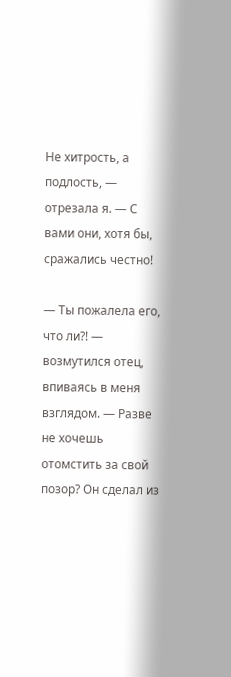Не хитрость, а подлость, — отрезала я. — С вами они, хотя бы, сражались честно!

— Ты пожалела его, что ли?! — возмутился отец, впиваясь в меня взглядом. — Разве не хочешь отомстить за свой позор? Он сделал из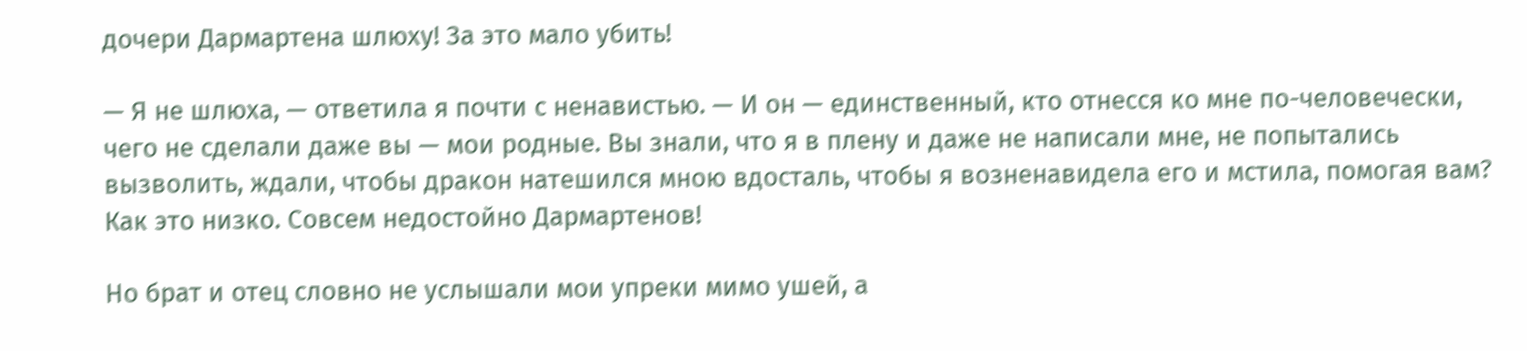дочери Дармартена шлюху! За это мало убить!

— Я не шлюха, — ответила я почти с ненавистью. — И он — единственный, кто отнесся ко мне по-человечески, чего не сделали даже вы — мои родные. Вы знали, что я в плену и даже не написали мне, не попытались вызволить, ждали, чтобы дракон натешился мною вдосталь, чтобы я возненавидела его и мстила, помогая вам? Как это низко. Совсем недостойно Дармартенов!

Но брат и отец словно не услышали мои упреки мимо ушей, а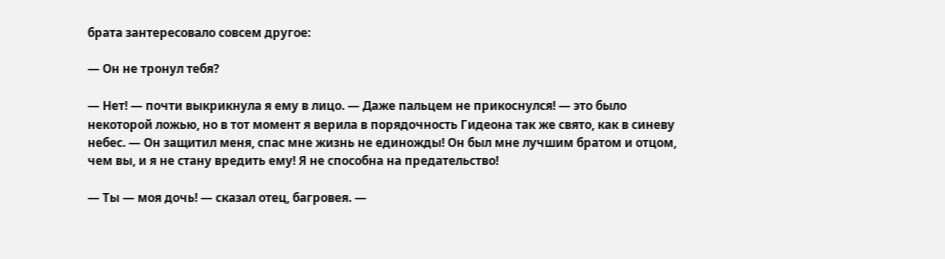брата зантересовало совсем другое:

— Он не тронул тебя?

— Нет! — почти выкрикнула я ему в лицо. — Даже пальцем не прикоснулся! — это было некоторой ложью, но в тот момент я верила в порядочность Гидеона так же свято, как в синеву небес. — Он защитил меня, спас мне жизнь не единожды! Он был мне лучшим братом и отцом, чем вы, и я не стану вредить ему! Я не способна на предательство!

— Ты — моя дочь! — сказал отец, багровея. —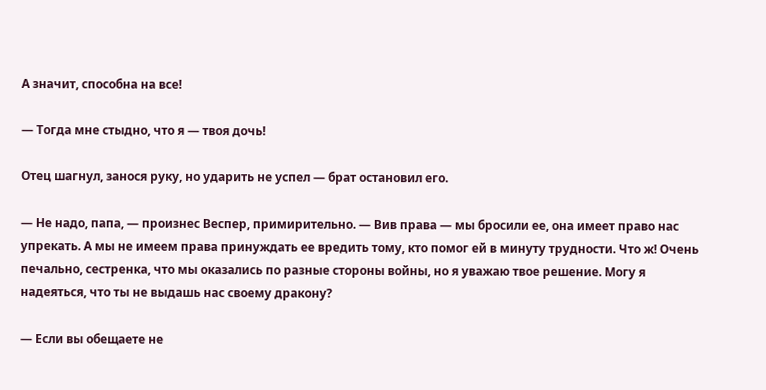А значит, способна на все!

— Тогда мне стыдно, что я — твоя дочь!

Отец шагнул, занося руку, но ударить не успел — брат остановил его.

— Не надо, папа, — произнес Веспер, примирительно. — Вив права — мы бросили ее, она имеет право нас упрекать. А мы не имеем права принуждать ее вредить тому, кто помог ей в минуту трудности. Что ж! Очень печально, сестренка, что мы оказались по разные стороны войны, но я уважаю твое решение. Могу я надеяться, что ты не выдашь нас своему дракону?

— Если вы обещаете не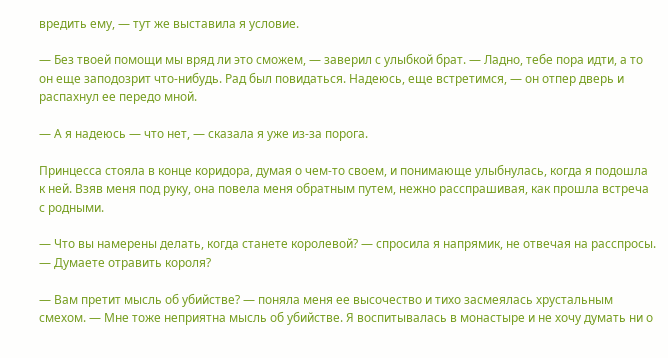вредить ему, — тут же выставила я условие.

— Без твоей помощи мы вряд ли это сможем, — заверил с улыбкой брат. — Ладно, тебе пора идти, а то он еще заподозрит что-нибудь. Рад был повидаться. Надеюсь, еще встретимся, — он отпер дверь и распахнул ее передо мной.

— А я надеюсь — что нет, — сказала я уже из-за порога.

Принцесса стояла в конце коридора, думая о чем-то своем, и понимающе улыбнулась, когда я подошла к ней. Взяв меня под руку, она повела меня обратным путем, нежно расспрашивая, как прошла встреча с родными.

— Что вы намерены делать, когда станете королевой? — спросила я напрямик, не отвечая на расспросы. — Думаете отравить короля?

— Вам претит мысль об убийстве? — поняла меня ее высочество и тихо засмеялась хрустальным смехом. — Мне тоже неприятна мысль об убийстве. Я воспитывалась в монастыре и не хочу думать ни о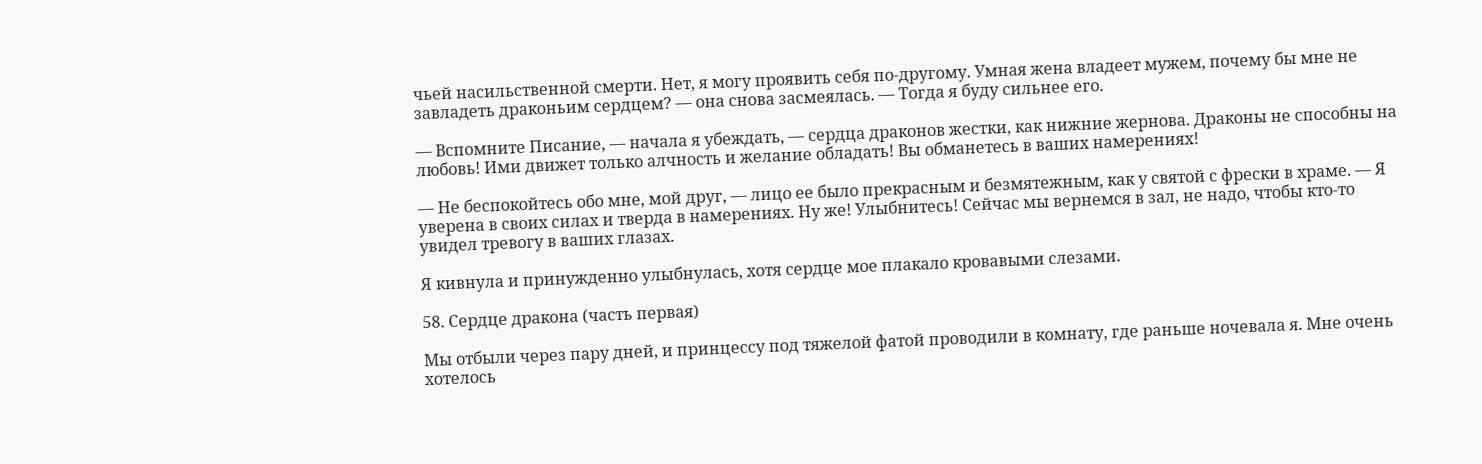чьей насильственной смерти. Нет, я могу проявить себя по-другому. Умная жена владеет мужем, почему бы мне не завладеть драконьим сердцем? — она снова засмеялась. — Тогда я буду сильнее его.

— Вспомните Писание, — начала я убеждать, — сердца драконов жестки, как нижние жернова. Драконы не способны на любовь! Ими движет только алчность и желание обладать! Вы обманетесь в ваших намерениях!

— Не беспокойтесь обо мне, мой друг, — лицо ее было прекрасным и безмятежным, как у святой с фрески в храме. — Я уверена в своих силах и тверда в намерениях. Ну же! Улыбнитесь! Сейчас мы вернемся в зал, не надо, чтобы кто-то увидел тревогу в ваших глазах.

Я кивнула и принужденно улыбнулась, хотя сердце мое плакало кровавыми слезами.

58. Сердце дракона (часть первая)

Мы отбыли через пару дней, и принцессу под тяжелой фатой проводили в комнату, где раньше ночевала я. Мне очень хотелось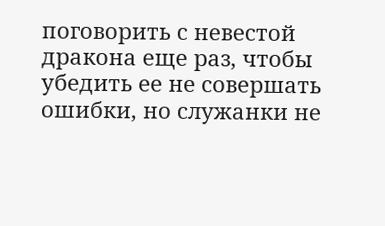поговорить с невестой дракона еще раз, чтобы убедить ее не совершать ошибки, но служанки не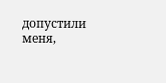допустили меня,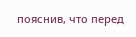пояснив, что перед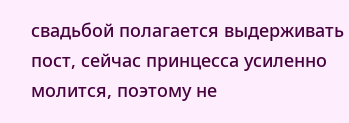свадьбой полагается выдерживать пост, сейчас принцесса усиленно молится, поэтому не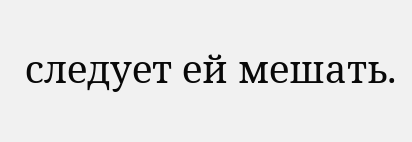следует ей мешать.